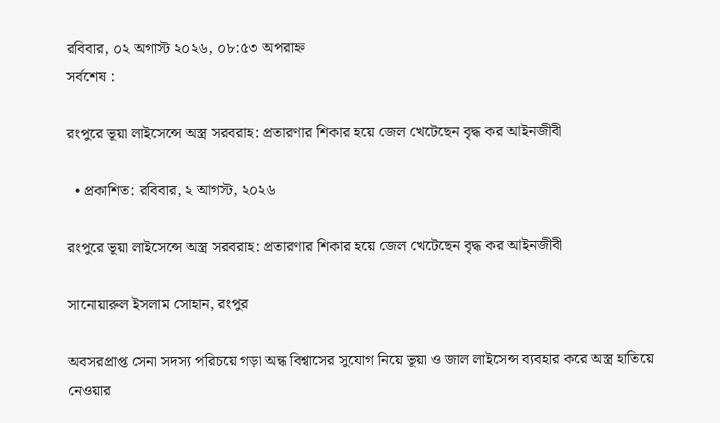রবিবার, ০২ অগাস্ট ২০২৬, ০৮:৫৩ অপরাহ্ন
সর্বশেষ :

রংপুরে ভূয়া লাইসেন্সে অস্ত্র সরবরাহ: প্রতারণার শিকার হয়ে জেল খেটেছেন বৃদ্ধ কর আইনজীবী

  • প্রকাশিত: রবিবার, ২ আগস্ট, ২০২৬

রংপুরে ভূয়া লাইসেন্সে অস্ত্র সরবরাহ: প্রতারণার শিকার হয়ে জেল খেটেছেন বৃদ্ধ কর আইনজীবী

সানোয়ারুল ইসলাম সোহান, রংপুর

অবসরপ্রাপ্ত সেনা সদস্য পরিচয়ে গড়া অন্ধ বিশ্বাসের সুযোগ নিয়ে ভূয়া ও জাল লাইসেন্স ব্যবহার করে অস্ত্র হাতিয়ে নেওয়ার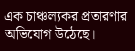এক চাঞ্চল্যকর প্রতারণার অভিযোগ উঠেছে।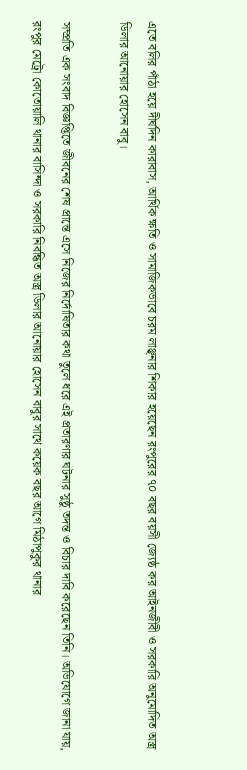এতে বলির পাঁঠা হয়ে দীর্ঘদিন কারাবাস, আর্থিক ক্ষতি ও সামাজিকভাবে চরম লাঞ্ছনার শিকার হয়েছেন রংপুরের ৭০ বছর বয়সী জ্যেষ্ঠ কর আইনজীবী ও সরকারি অনুমোদিত অস্ত্র ডিলার আনোয়ার হোসেন বাবু।

সম্প্রতি এক সংবাদ বিজ্ঞপ্তিতে জীবনের শেষ প্রান্তে এসে নিজের নির্দোষিতার কথা তুলে ধরে এই প্রতারণার ঘটনার সুষ্ঠু তদন্ত ও বিচার দাবি করেছেন তিনি। অভিযোগে জানা যায়, রংপুর মেট্রো কোতোয়ালি থানার বাসিন্দা ও সরকারি নিবন্ধিত অস্ত্র ডিলার আনোয়ার হোসেন বাবুর সাথে কয়েক বছর আগে মিঠাপুকুর থানার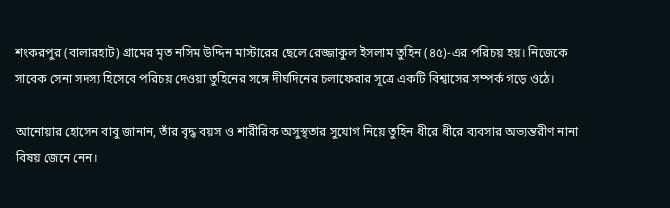শংকরপুর (বালারহাট) গ্রামের মৃত নসিম উদ্দিন মাস্টারের ছেলে রেজ্জাকুল ইসলাম তুহিন (৪৫)-এর পরিচয় হয়। নিজেকে সাবেক সেনা সদস্য হিসেবে পরিচয় দেওয়া তুহিনের সঙ্গে দীর্ঘদিনের চলাফেরার সূত্রে একটি বিশ্বাসের সম্পর্ক গড়ে ওঠে।

আনোয়ার হোসেন বাবু জানান, তাঁর বৃদ্ধ বয়স ও শারীরিক অসুস্থতার সুযোগ নিয়ে তুহিন ধীরে ধীরে ব্যবসার অভ্যন্তরীণ নানা বিষয় জেনে নেন।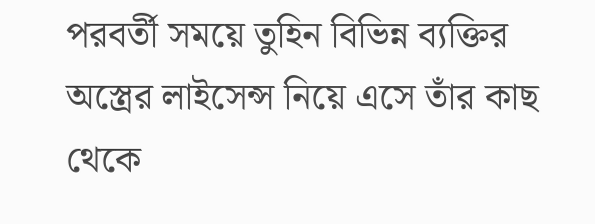পরবর্তী সময়ে তুহিন বিভিন্ন ব্যক্তির অস্ত্রের লাইসেন্স নিয়ে এসে তাঁর কাছ থেকে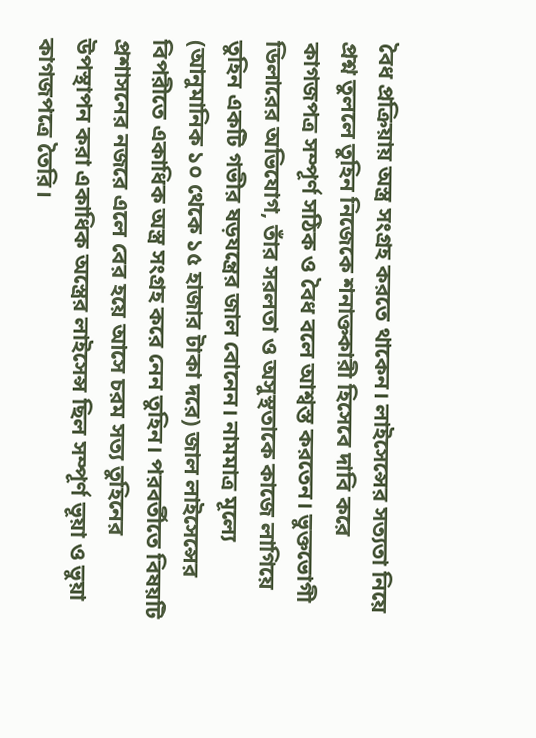বৈধ প্রক্রিয়ায় অস্ত্র সংগ্রহ করতে থাকেন। লাইসেন্সের সত্যতা নিয়ে প্রশ্ন তুললে তুহিন নিজেকে শনাক্তকারী হিসেবে দাবি করে কাগজপত্র সম্পূর্ণ সঠিক ও বৈধ বলে আশ্বস্ত করতেন। ভুক্তভোগী ডিলারের অভিযোগ, তাঁর সরলতা ও অসুস্থতাকে কাজে লাগিয়ে তুহিন একটি গভীর ষড়যন্ত্রের জাল বোনেন। নামমাত্র মূল্যে (আনুমানিক ১০ থেকে ১৫ হাজার টাকা দরে) জাল লাইসেন্সের বিপরীতে একাধিক অস্ত্র সংগ্রহ করে নেন তুহিন। পরবর্তীতে বিষয়টি প্রশাসনের নজরে এলে বের হয়ে আসে চরম সত্য তুহিনের উপস্থাপন করা একাধিক অস্ত্রের লাইসেন্স ছিল সম্পূর্ণ ভূয়া ও ভুয়া কাগজপত্রে তৈরি।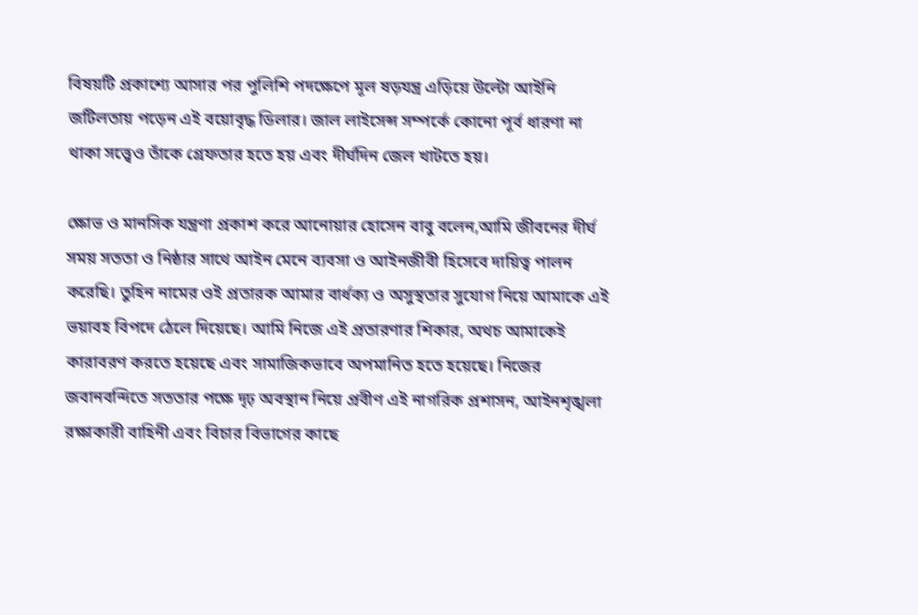বিষয়টি প্রকাশ্যে আসার পর পুলিশি পদক্ষেপে মূল ষড়যন্ত্র এড়িয়ে উল্টো আইনি জটিলতায় পড়েন এই বয়োবৃদ্ধ ডিলার। জাল লাইসেন্স সম্পর্কে কোনো পূর্ব ধারণা না থাকা সত্ত্বেও তাঁকে গ্রেফতার হতে হয় এবং দীর্ঘদিন জেল খাটতে হয়।

ক্ষোভ ও মানসিক যন্ত্রণা প্রকাশ করে আনোয়ার হোসেন বাবু বলেন,আমি জীবনের দীর্ঘ সময় সততা ও নিষ্ঠার সাথে আইন মেনে ব্যবসা ও আইনজীবী হিসেবে দায়িত্ব পালন করেছি। তুহিন নামের ওই প্রতারক আমার বার্ধক্য ও অসুস্থতার সুযোগ নিয়ে আমাকে এই ভয়াবহ বিপদে ঠেলে দিয়েছে। আমি নিজে এই প্রতারণার শিকার, অথচ আমাকেই কারাবরণ করতে হয়েছে এবং সামাজিকভাবে অপমানিত হতে হয়েছে। নিজের জবানবন্দিতে সততার পক্ষে দৃঢ় অবস্থান নিয়ে প্রবীণ এই নাগরিক প্রশাসন, আইনশৃঙ্খলা রক্ষাকারী বাহিনী এবং বিচার বিভাগের কাছে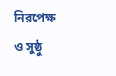নিরপেক্ষ ও সুষ্ঠু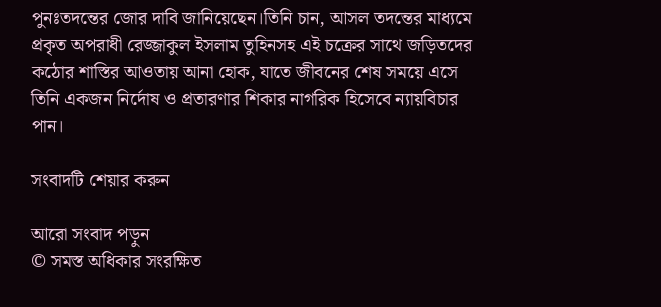পুনঃতদন্তের জোর দাবি জানিয়েছেন।তিনি চান, আসল তদন্তের মাধ্যমে প্রকৃত অপরাধী রেজ্জাকুল ইসলাম তুহিনসহ এই চক্রের সাথে জড়িতদের কঠোর শাস্তির আওতায় আনা হোক, যাতে জীবনের শেষ সময়ে এসে তিনি একজন নির্দোষ ও প্রতারণার শিকার নাগরিক হিসেবে ন্যায়বিচার পান।

সংবাদটি শেয়ার করুন

আরো সংবাদ পড়ুন
© সমস্ত অধিকার সংরক্ষিত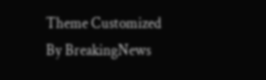Theme Customized By BreakingNews